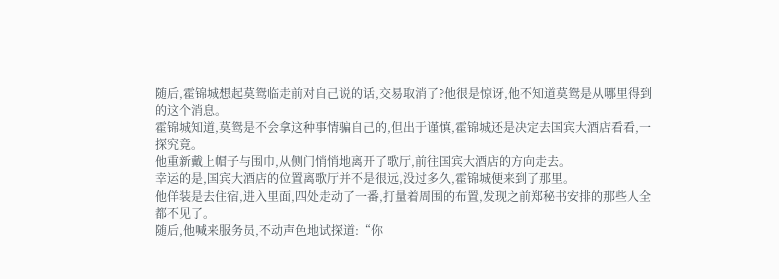随后,霍锦城想起莫鸳临走前对自己说的话,交易取消了?他很是惊讶,他不知道莫鸳是从哪里得到的这个消息。
霍锦城知道,莫鸳是不会拿这种事情骗自己的,但出于谨慎,霍锦城还是决定去国宾大酒店看看,一探究竟。
他重新戴上帽子与围巾,从侧门悄悄地离开了歌厅,前往国宾大酒店的方向走去。
幸运的是,国宾大酒店的位置离歌厅并不是很远,没过多久,霍锦城便来到了那里。
他佯装是去住宿,进入里面,四处走动了一番,打量着周围的布置,发现之前郑秘书安排的那些人全都不见了。
随后,他喊来服务员,不动声色地试探道:“你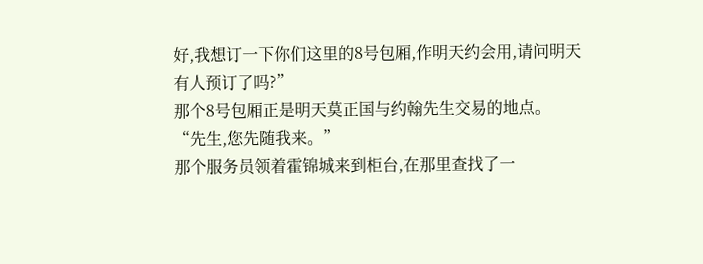好,我想订一下你们这里的8号包厢,作明天约会用,请问明天有人预订了吗?”
那个8号包厢正是明天莫正国与约翰先生交易的地点。
“先生,您先随我来。”
那个服务员领着霍锦城来到柜台,在那里查找了一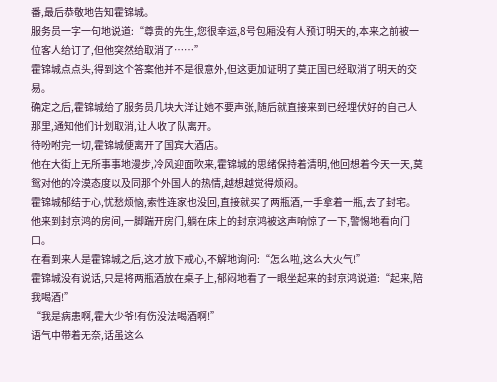番,最后恭敬地告知霍锦城。
服务员一字一句地说道:“尊贵的先生,您很幸运,8号包厢没有人预订明天的,本来之前被一位客人给订了,但他突然给取消了……”
霍锦城点点头,得到这个答案他并不是很意外,但这更加证明了莫正国已经取消了明天的交易。
确定之后,霍锦城给了服务员几块大洋让她不要声张,随后就直接来到已经埋伏好的自己人那里,通知他们计划取消,让人收了队离开。
待吩咐完一切,霍锦城便离开了国宾大酒店。
他在大街上无所事事地漫步,冷风迎面吹来,霍锦城的思绪保持着清明,他回想着今天一天,莫鸳对他的冷漠态度以及同那个外国人的热情,越想越觉得烦闷。
霍锦城郁结于心,忧愁烦恼,索性连家也没回,直接就买了两瓶酒,一手拿着一瓶,去了封宅。
他来到封京鸿的房间,一脚踹开房门,躺在床上的封京鸿被这声响惊了一下,警惕地看向门口。
在看到来人是霍锦城之后,这才放下戒心,不解地询问:“怎么啦,这么大火气!”
霍锦城没有说话,只是将两瓶酒放在桌子上,郁闷地看了一眼坐起来的封京鸿说道:“起来,陪我喝酒!”
“我是病患啊,霍大少爷!有伤没法喝酒啊!”
语气中带着无奈,话虽这么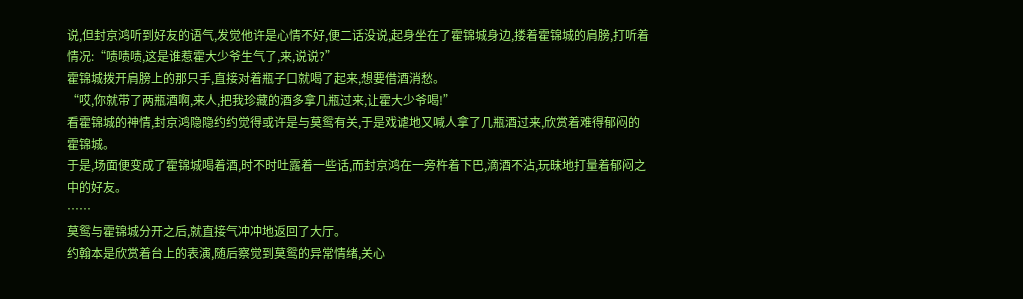说,但封京鸿听到好友的语气,发觉他许是心情不好,便二话没说,起身坐在了霍锦城身边,搂着霍锦城的肩膀,打听着情况:“啧啧啧,这是谁惹霍大少爷生气了,来,说说?”
霍锦城拨开肩膀上的那只手,直接对着瓶子口就喝了起来,想要借酒消愁。
“哎,你就带了两瓶酒啊,来人,把我珍藏的酒多拿几瓶过来,让霍大少爷喝!”
看霍锦城的神情,封京鸿隐隐约约觉得或许是与莫鸳有关,于是戏谑地又喊人拿了几瓶酒过来,欣赏着难得郁闷的霍锦城。
于是,场面便变成了霍锦城喝着酒,时不时吐露着一些话,而封京鸿在一旁杵着下巴,滴酒不沾,玩昧地打量着郁闷之中的好友。
……
莫鸳与霍锦城分开之后,就直接气冲冲地返回了大厅。
约翰本是欣赏着台上的表演,随后察觉到莫鸳的异常情绪,关心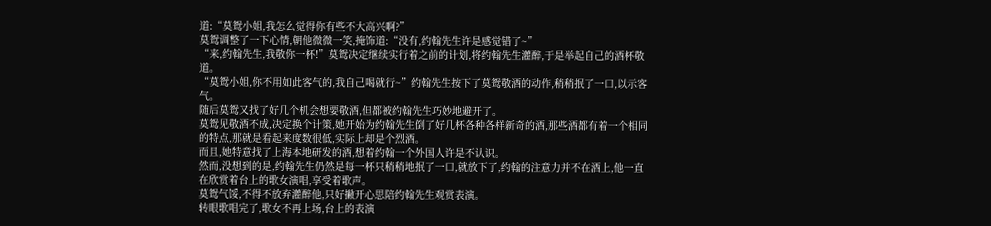道:“莫鸳小姐,我怎么觉得你有些不大高兴啊?”
莫鸳调整了一下心情,朝他微微一笑,掩饰道:“没有,约翰先生许是感觉错了~”
“来,约翰先生,我敬你一杯!”莫鸳决定继续实行着之前的计划,将约翰先生灌醉,于是举起自己的酒杯敬道。
“莫鸳小姐,你不用如此客气的,我自己喝就行~”约翰先生按下了莫鸳敬酒的动作,稍稍抿了一口,以示客气。
随后莫鸳又找了好几个机会想要敬酒,但都被约翰先生巧妙地避开了。
莫鸳见敬酒不成,决定换个计策,她开始为约翰先生倒了好几杯各种各样新奇的酒,那些酒都有着一个相同的特点,那就是看起来度数很低,实际上却是个烈酒。
而且,她特意找了上海本地研发的酒,想着约翰一个外国人许是不认识。
然而,没想到的是,约翰先生仍然是每一杯只稍稍地抿了一口,就放下了,约翰的注意力并不在酒上,他一直在欣赏着台上的歌女演唱,享受着歌声。
莫鸳气馁,不得不放弃灌醉他,只好撇开心思陪约翰先生观赏表演。
转眼歌唱完了,歌女不再上场,台上的表演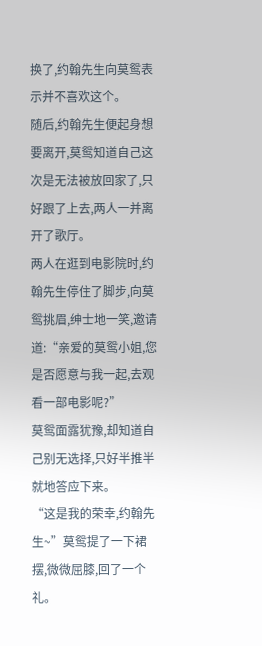换了,约翰先生向莫鸳表示并不喜欢这个。
随后,约翰先生便起身想要离开,莫鸳知道自己这次是无法被放回家了,只好跟了上去,两人一并离开了歌厅。
两人在逛到电影院时,约翰先生停住了脚步,向莫鸳挑眉,绅士地一笑,邀请道:“亲爱的莫鸳小姐,您是否愿意与我一起,去观看一部电影呢?”
莫鸳面露犹豫,却知道自己别无选择,只好半推半就地答应下来。
“这是我的荣幸,约翰先生~”莫鸳提了一下裙摆,微微屈膝,回了一个礼。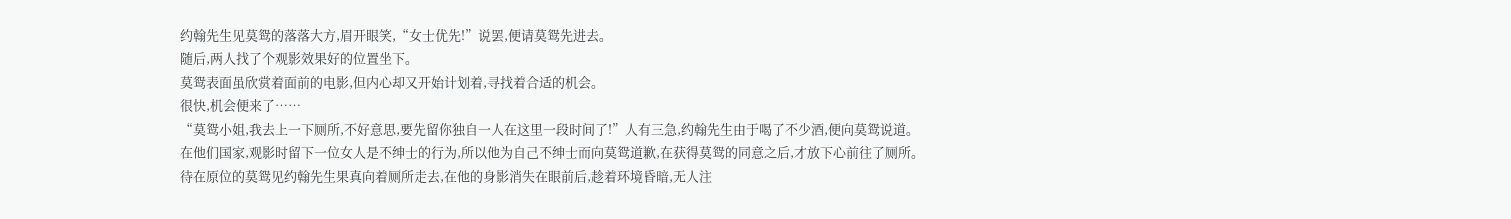约翰先生见莫鸳的落落大方,眉开眼笑,“女士优先!”说罢,便请莫鸳先进去。
随后,两人找了个观影效果好的位置坐下。
莫鸳表面虽欣赏着面前的电影,但内心却又开始计划着,寻找着合适的机会。
很快,机会便来了……
“莫鸳小姐,我去上一下厕所,不好意思,要先留你独自一人在这里一段时间了!”人有三急,约翰先生由于喝了不少酒,便向莫鸳说道。
在他们国家,观影时留下一位女人是不绅士的行为,所以他为自己不绅士而向莫鸳道歉,在获得莫鸳的同意之后,才放下心前往了厕所。
待在原位的莫鸳见约翰先生果真向着厕所走去,在他的身影消失在眼前后,趁着环境昏暗,无人注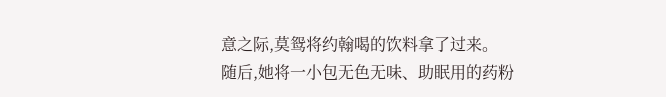意之际,莫鸳将约翰喝的饮料拿了过来。
随后,她将一小包无色无味、助眠用的药粉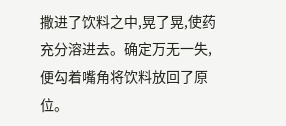撒进了饮料之中,晃了晃,使药充分溶进去。确定万无一失,便勾着嘴角将饮料放回了原位。